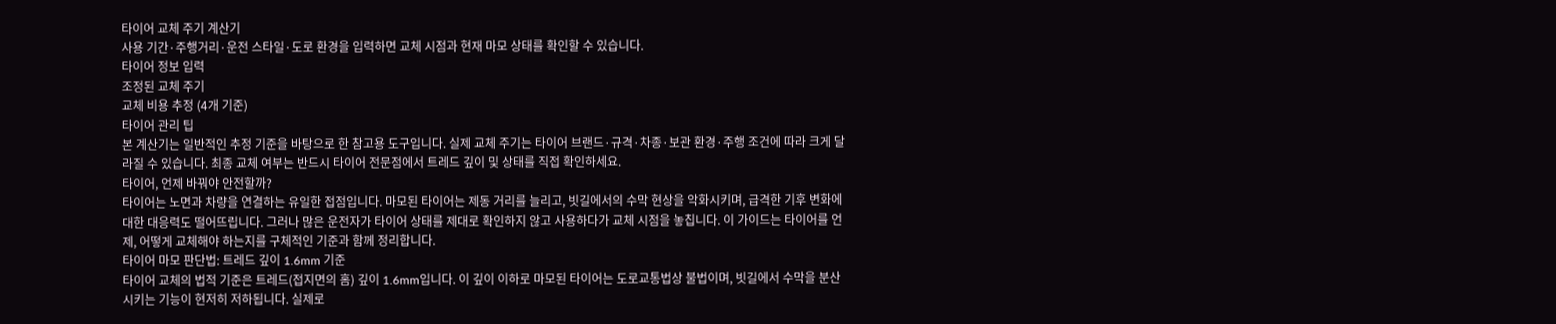타이어 교체 주기 계산기
사용 기간·주행거리·운전 스타일·도로 환경을 입력하면 교체 시점과 현재 마모 상태를 확인할 수 있습니다.
타이어 정보 입력
조정된 교체 주기
교체 비용 추정 (4개 기준)
타이어 관리 팁
본 계산기는 일반적인 추정 기준을 바탕으로 한 참고용 도구입니다. 실제 교체 주기는 타이어 브랜드·규격·차종·보관 환경·주행 조건에 따라 크게 달라질 수 있습니다. 최종 교체 여부는 반드시 타이어 전문점에서 트레드 깊이 및 상태를 직접 확인하세요.
타이어, 언제 바꿔야 안전할까?
타이어는 노면과 차량을 연결하는 유일한 접점입니다. 마모된 타이어는 제동 거리를 늘리고, 빗길에서의 수막 현상을 악화시키며, 급격한 기후 변화에 대한 대응력도 떨어뜨립니다. 그러나 많은 운전자가 타이어 상태를 제대로 확인하지 않고 사용하다가 교체 시점을 놓칩니다. 이 가이드는 타이어를 언제, 어떻게 교체해야 하는지를 구체적인 기준과 함께 정리합니다.
타이어 마모 판단법: 트레드 깊이 1.6mm 기준
타이어 교체의 법적 기준은 트레드(접지면의 홈) 깊이 1.6mm입니다. 이 깊이 이하로 마모된 타이어는 도로교통법상 불법이며, 빗길에서 수막을 분산시키는 기능이 현저히 저하됩니다. 실제로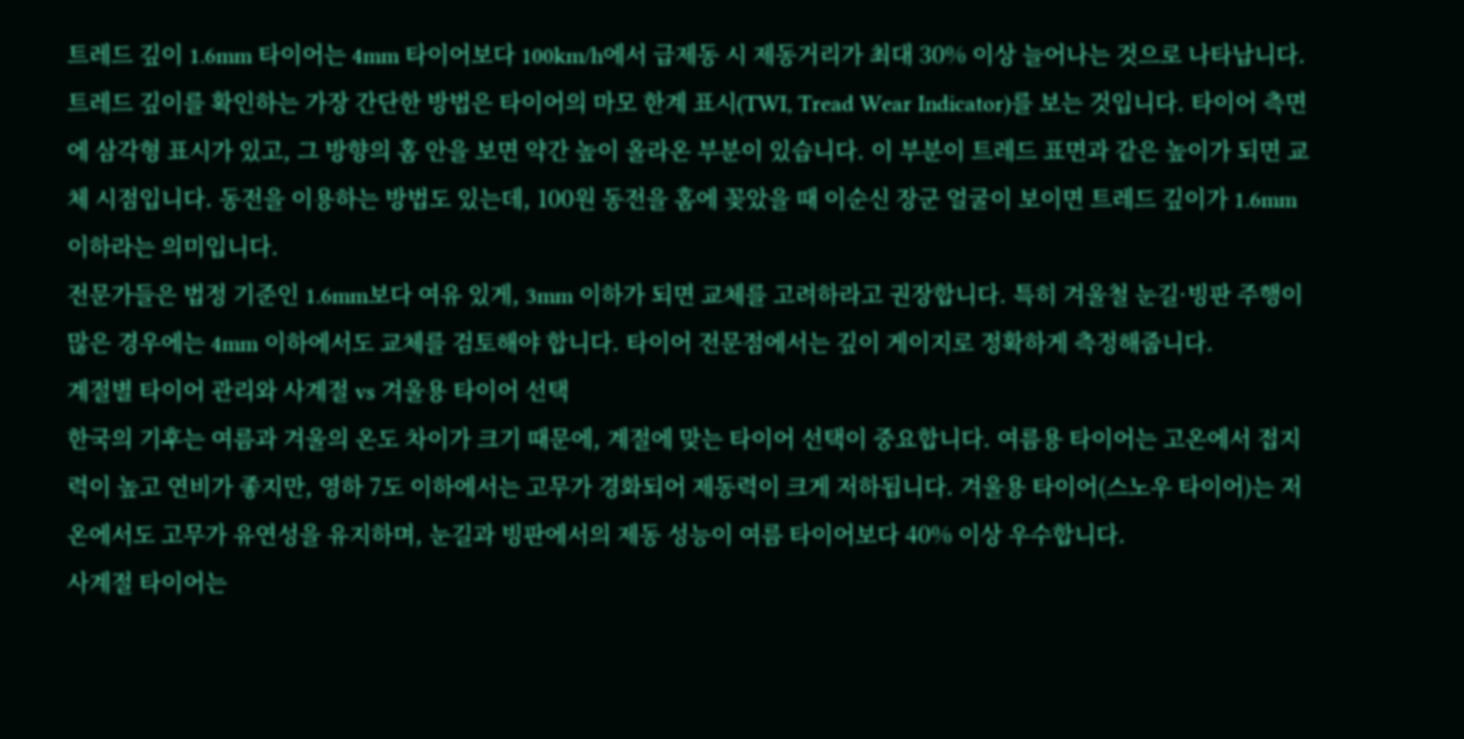트레드 깊이 1.6mm 타이어는 4mm 타이어보다 100km/h에서 급제동 시 제동거리가 최대 30% 이상 늘어나는 것으로 나타납니다.
트레드 깊이를 확인하는 가장 간단한 방법은 타이어의 마모 한계 표시(TWI, Tread Wear Indicator)를 보는 것입니다. 타이어 측면에 삼각형 표시가 있고, 그 방향의 홈 안을 보면 약간 높이 올라온 부분이 있습니다. 이 부분이 트레드 표면과 같은 높이가 되면 교체 시점입니다. 동전을 이용하는 방법도 있는데, 100원 동전을 홈에 꽂았을 때 이순신 장군 얼굴이 보이면 트레드 깊이가 1.6mm 이하라는 의미입니다.
전문가들은 법정 기준인 1.6mm보다 여유 있게, 3mm 이하가 되면 교체를 고려하라고 권장합니다. 특히 겨울철 눈길·빙판 주행이 많은 경우에는 4mm 이하에서도 교체를 검토해야 합니다. 타이어 전문점에서는 깊이 게이지로 정확하게 측정해줍니다.
계절별 타이어 관리와 사계절 vs 겨울용 타이어 선택
한국의 기후는 여름과 겨울의 온도 차이가 크기 때문에, 계절에 맞는 타이어 선택이 중요합니다. 여름용 타이어는 고온에서 접지력이 높고 연비가 좋지만, 영하 7도 이하에서는 고무가 경화되어 제동력이 크게 저하됩니다. 겨울용 타이어(스노우 타이어)는 저온에서도 고무가 유연성을 유지하며, 눈길과 빙판에서의 제동 성능이 여름 타이어보다 40% 이상 우수합니다.
사계절 타이어는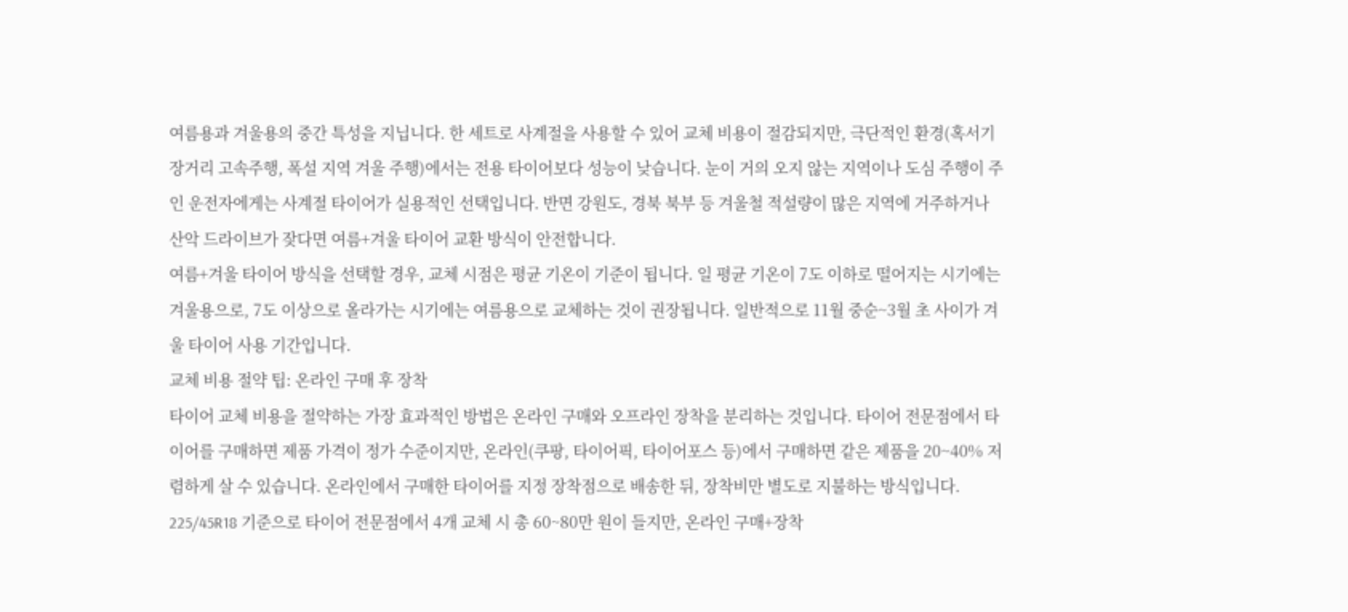여름용과 겨울용의 중간 특성을 지닙니다. 한 세트로 사계절을 사용할 수 있어 교체 비용이 절감되지만, 극단적인 환경(혹서기 장거리 고속주행, 폭설 지역 겨울 주행)에서는 전용 타이어보다 성능이 낮습니다. 눈이 거의 오지 않는 지역이나 도심 주행이 주인 운전자에게는 사계절 타이어가 실용적인 선택입니다. 반면 강원도, 경북 북부 등 겨울철 적설량이 많은 지역에 거주하거나 산악 드라이브가 잦다면 여름+겨울 타이어 교환 방식이 안전합니다.
여름+겨울 타이어 방식을 선택할 경우, 교체 시점은 평균 기온이 기준이 됩니다. 일 평균 기온이 7도 이하로 떨어지는 시기에는 겨울용으로, 7도 이상으로 올라가는 시기에는 여름용으로 교체하는 것이 권장됩니다. 일반적으로 11월 중순~3월 초 사이가 겨울 타이어 사용 기간입니다.
교체 비용 절약 팁: 온라인 구매 후 장착
타이어 교체 비용을 절약하는 가장 효과적인 방법은 온라인 구매와 오프라인 장착을 분리하는 것입니다. 타이어 전문점에서 타이어를 구매하면 제품 가격이 정가 수준이지만, 온라인(쿠팡, 타이어픽, 타이어포스 등)에서 구매하면 같은 제품을 20~40% 저렴하게 살 수 있습니다. 온라인에서 구매한 타이어를 지정 장착점으로 배송한 뒤, 장착비만 별도로 지불하는 방식입니다. 225/45R18 기준으로 타이어 전문점에서 4개 교체 시 총 60~80만 원이 들지만, 온라인 구매+장착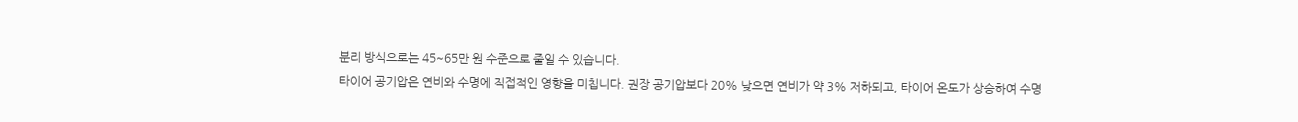분리 방식으로는 45~65만 원 수준으로 줄일 수 있습니다.
타이어 공기압은 연비와 수명에 직접적인 영향을 미칩니다. 권장 공기압보다 20% 낮으면 연비가 약 3% 저하되고, 타이어 온도가 상승하여 수명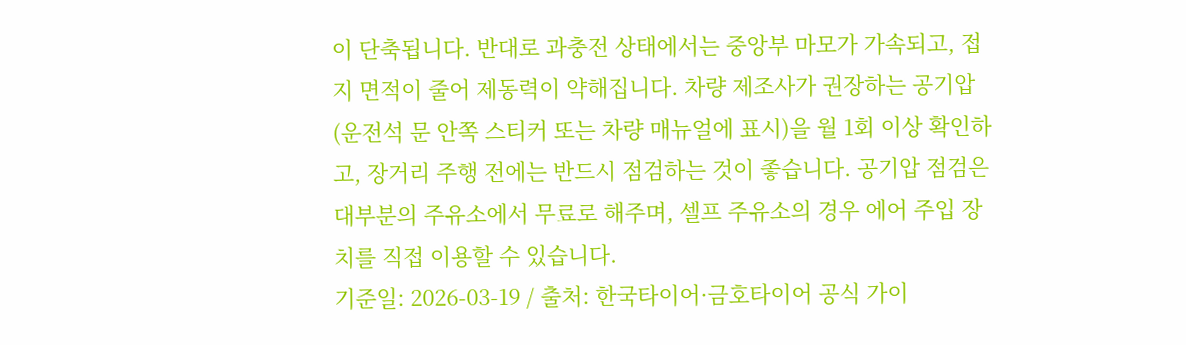이 단축됩니다. 반대로 과충전 상태에서는 중앙부 마모가 가속되고, 접지 면적이 줄어 제동력이 약해집니다. 차량 제조사가 권장하는 공기압(운전석 문 안쪽 스티커 또는 차량 매뉴얼에 표시)을 월 1회 이상 확인하고, 장거리 주행 전에는 반드시 점검하는 것이 좋습니다. 공기압 점검은 대부분의 주유소에서 무료로 해주며, 셀프 주유소의 경우 에어 주입 장치를 직접 이용할 수 있습니다.
기준일: 2026-03-19 / 출처: 한국타이어·금호타이어 공식 가이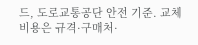드, 도로교통공단 안전 기준. 교체 비용은 규격·구매처·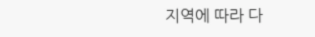지역에 따라 다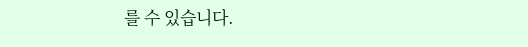를 수 있습니다.